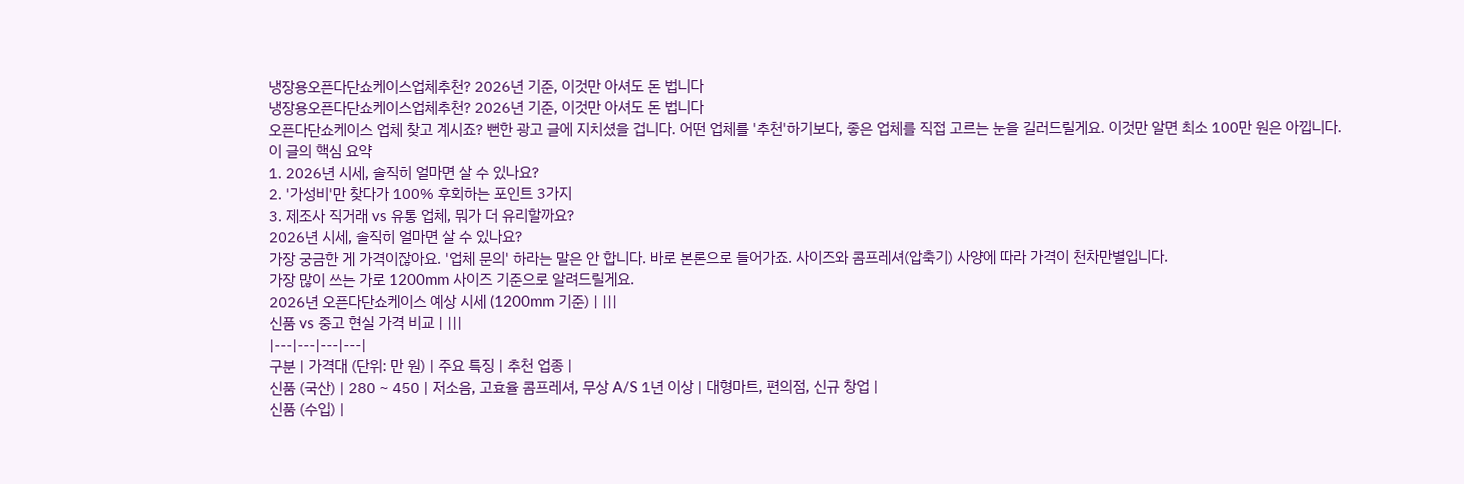냉장용오픈다단쇼케이스업체추천? 2026년 기준, 이것만 아셔도 돈 법니다
냉장용오픈다단쇼케이스업체추천? 2026년 기준, 이것만 아셔도 돈 법니다
오픈다단쇼케이스 업체 찾고 계시죠? 뻔한 광고 글에 지치셨을 겁니다. 어떤 업체를 '추천'하기보다, 좋은 업체를 직접 고르는 눈을 길러드릴게요. 이것만 알면 최소 100만 원은 아낍니다.
이 글의 핵심 요약
1. 2026년 시세, 솔직히 얼마면 살 수 있나요?
2. '가성비'만 찾다가 100% 후회하는 포인트 3가지
3. 제조사 직거래 vs 유통 업체, 뭐가 더 유리할까요?
2026년 시세, 솔직히 얼마면 살 수 있나요?
가장 궁금한 게 가격이잖아요. '업체 문의' 하라는 말은 안 합니다. 바로 본론으로 들어가죠. 사이즈와 콤프레셔(압축기) 사양에 따라 가격이 천차만별입니다.
가장 많이 쓰는 가로 1200mm 사이즈 기준으로 알려드릴게요.
2026년 오픈다단쇼케이스 예상 시세 (1200mm 기준) | |||
신품 vs 중고 현실 가격 비교 | |||
|---|---|---|---|
구분 | 가격대 (단위: 만 원) | 주요 특징 | 추천 업종 |
신품 (국산) | 280 ~ 450 | 저소음, 고효율 콤프레셔, 무상 A/S 1년 이상 | 대형마트, 편의점, 신규 창업 |
신품 (수입) |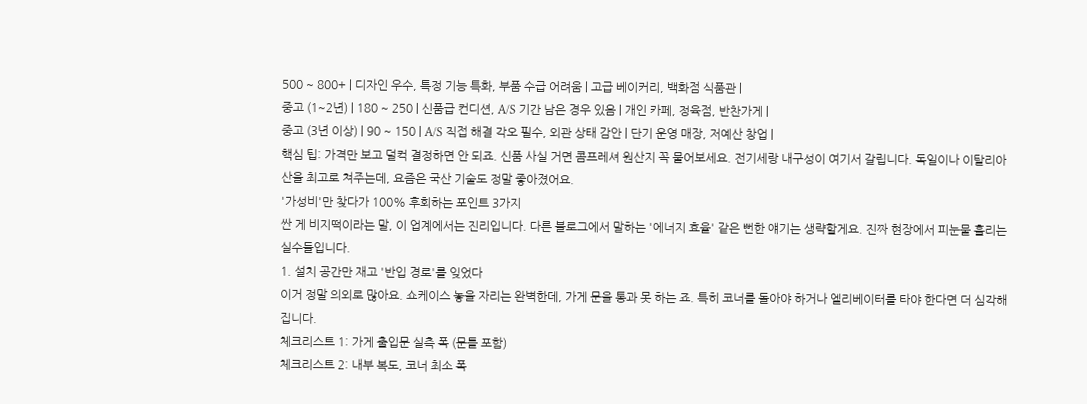500 ~ 800+ | 디자인 우수, 특정 기능 특화, 부품 수급 어려움 | 고급 베이커리, 백화점 식품관 |
중고 (1~2년) | 180 ~ 250 | 신품급 컨디션, A/S 기간 남은 경우 있음 | 개인 카페, 정육점, 반찬가게 |
중고 (3년 이상) | 90 ~ 150 | A/S 직접 해결 각오 필수, 외관 상태 감안 | 단기 운영 매장, 저예산 창업 |
핵심 팁: 가격만 보고 덜컥 결정하면 안 되죠. 신품 사실 거면 콤프레셔 원산지 꼭 물어보세요. 전기세랑 내구성이 여기서 갈립니다. 독일이나 이탈리아산을 최고로 쳐주는데, 요즘은 국산 기술도 정말 좋아졌어요.
'가성비'만 찾다가 100% 후회하는 포인트 3가지
싼 게 비지떡이라는 말, 이 업계에서는 진리입니다. 다른 블로그에서 말하는 '에너지 효율' 같은 뻔한 얘기는 생략할게요. 진짜 현장에서 피눈물 흘리는 실수들입니다.
1. 설치 공간만 재고 '반입 경로'를 잊었다
이거 정말 의외로 많아요. 쇼케이스 놓을 자리는 완벽한데, 가게 문을 통과 못 하는 죠. 특히 코너를 돌아야 하거나 엘리베이터를 타야 한다면 더 심각해집니다.
체크리스트 1: 가게 출입문 실측 폭 (문틀 포함)
체크리스트 2: 내부 복도, 코너 최소 폭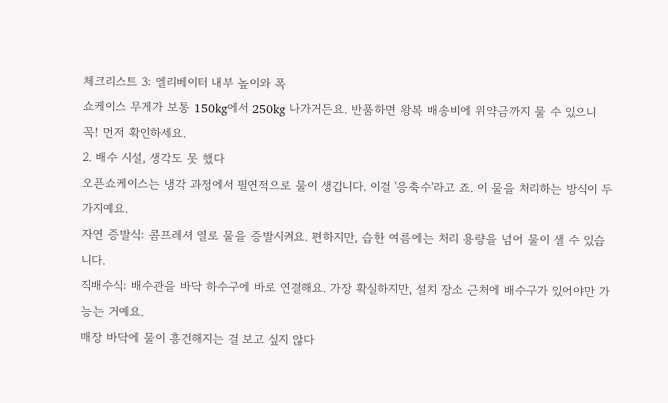체크리스트 3: 엘리베이터 내부 높이와 폭
쇼케이스 무게가 보통 150kg에서 250kg 나가거든요. 반품하면 왕복 배송비에 위약금까지 물 수 있으니 꼭! 먼저 확인하세요.
2. 배수 시설, 생각도 못 했다
오픈쇼케이스는 냉각 과정에서 필연적으로 물이 생깁니다. 이걸 '응축수'라고 죠. 이 물을 처리하는 방식이 두 가지예요.
자연 증발식: 콤프레셔 열로 물을 증발시켜요. 편하지만, 습한 여름에는 처리 용량을 넘어 물이 샐 수 있습니다.
직배수식: 배수관을 바닥 하수구에 바로 연결해요. 가장 확실하지만, 설치 장소 근처에 배수구가 있어야만 가능는 거예요.
매장 바닥에 물이 흥건해지는 걸 보고 싶지 않다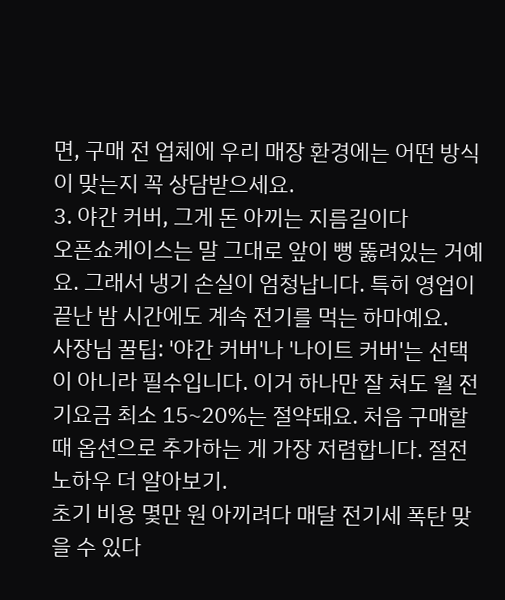면, 구매 전 업체에 우리 매장 환경에는 어떤 방식이 맞는지 꼭 상담받으세요.
3. 야간 커버, 그게 돈 아끼는 지름길이다
오픈쇼케이스는 말 그대로 앞이 뻥 뚫려있는 거예요. 그래서 냉기 손실이 엄청납니다. 특히 영업이 끝난 밤 시간에도 계속 전기를 먹는 하마예요.
사장님 꿀팁: '야간 커버'나 '나이트 커버'는 선택이 아니라 필수입니다. 이거 하나만 잘 쳐도 월 전기요금 최소 15~20%는 절약돼요. 처음 구매할 때 옵션으로 추가하는 게 가장 저렴합니다. 절전 노하우 더 알아보기.
초기 비용 몇만 원 아끼려다 매달 전기세 폭탄 맞을 수 있다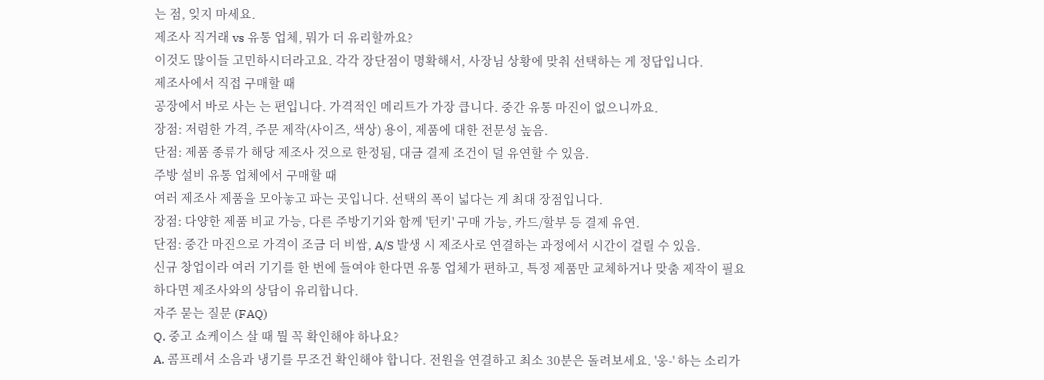는 점, 잊지 마세요.
제조사 직거래 vs 유통 업체, 뭐가 더 유리할까요?
이것도 많이들 고민하시더라고요. 각각 장단점이 명확해서, 사장님 상황에 맞춰 선택하는 게 정답입니다.
제조사에서 직접 구매할 때
공장에서 바로 사는 는 편입니다. 가격적인 메리트가 가장 큽니다. 중간 유통 마진이 없으니까요.
장점: 저렴한 가격, 주문 제작(사이즈, 색상) 용이, 제품에 대한 전문성 높음.
단점: 제품 종류가 해당 제조사 것으로 한정됨, 대금 결제 조건이 덜 유연할 수 있음.
주방 설비 유통 업체에서 구매할 때
여러 제조사 제품을 모아놓고 파는 곳입니다. 선택의 폭이 넓다는 게 최대 장점입니다.
장점: 다양한 제품 비교 가능, 다른 주방기기와 함께 '턴키' 구매 가능, 카드/할부 등 결제 유연.
단점: 중간 마진으로 가격이 조금 더 비쌈, A/S 발생 시 제조사로 연결하는 과정에서 시간이 걸릴 수 있음.
신규 창업이라 여러 기기를 한 번에 들여야 한다면 유통 업체가 편하고, 특정 제품만 교체하거나 맞춤 제작이 필요하다면 제조사와의 상담이 유리합니다.
자주 묻는 질문 (FAQ)
Q. 중고 쇼케이스 살 때 뭘 꼭 확인해야 하나요?
A. 콤프레셔 소음과 냉기를 무조건 확인해야 합니다. 전원을 연결하고 최소 30분은 돌려보세요. '웅-' 하는 소리가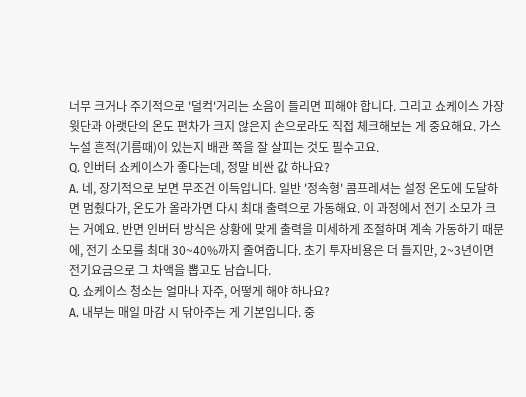너무 크거나 주기적으로 '덜컥'거리는 소음이 들리면 피해야 합니다. 그리고 쇼케이스 가장 윗단과 아랫단의 온도 편차가 크지 않은지 손으로라도 직접 체크해보는 게 중요해요. 가스 누설 흔적(기름때)이 있는지 배관 쪽을 잘 살피는 것도 필수고요.
Q. 인버터 쇼케이스가 좋다는데, 정말 비싼 값 하나요?
A. 네, 장기적으로 보면 무조건 이득입니다. 일반 '정속형' 콤프레셔는 설정 온도에 도달하면 멈췄다가, 온도가 올라가면 다시 최대 출력으로 가동해요. 이 과정에서 전기 소모가 크는 거예요. 반면 인버터 방식은 상황에 맞게 출력을 미세하게 조절하며 계속 가동하기 때문에, 전기 소모를 최대 30~40%까지 줄여줍니다. 초기 투자비용은 더 들지만, 2~3년이면 전기요금으로 그 차액을 뽑고도 남습니다.
Q. 쇼케이스 청소는 얼마나 자주, 어떻게 해야 하나요?
A. 내부는 매일 마감 시 닦아주는 게 기본입니다. 중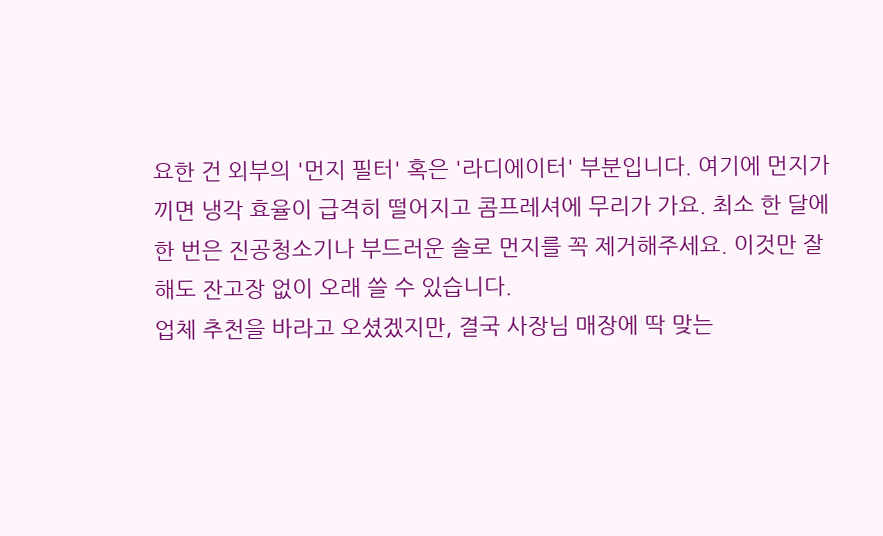요한 건 외부의 '먼지 필터' 혹은 '라디에이터' 부분입니다. 여기에 먼지가 끼면 냉각 효율이 급격히 떨어지고 콤프레셔에 무리가 가요. 최소 한 달에 한 번은 진공청소기나 부드러운 솔로 먼지를 꼭 제거해주세요. 이것만 잘해도 잔고장 없이 오래 쓸 수 있습니다.
업체 추천을 바라고 오셨겠지만, 결국 사장님 매장에 딱 맞는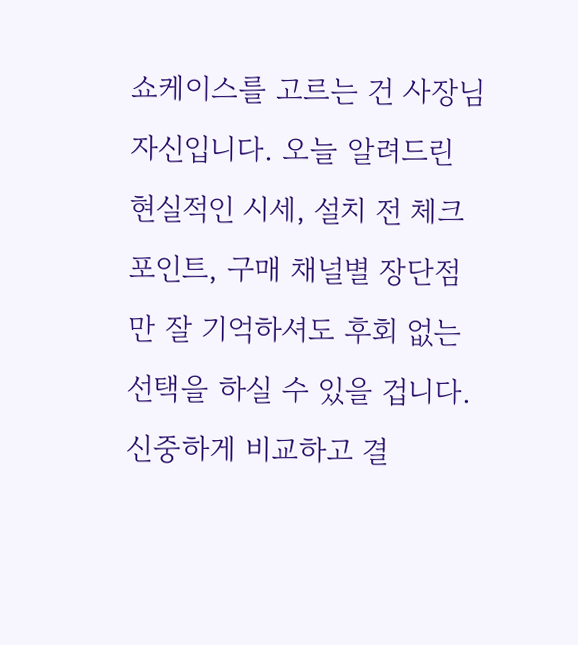쇼케이스를 고르는 건 사장님 자신입니다. 오늘 알려드린 현실적인 시세, 설치 전 체크포인트, 구매 채널별 장단점만 잘 기억하셔도 후회 없는 선택을 하실 수 있을 겁니다. 신중하게 비교하고 결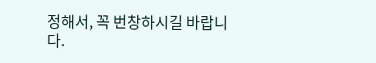정해서, 꼭 번창하시길 바랍니다.